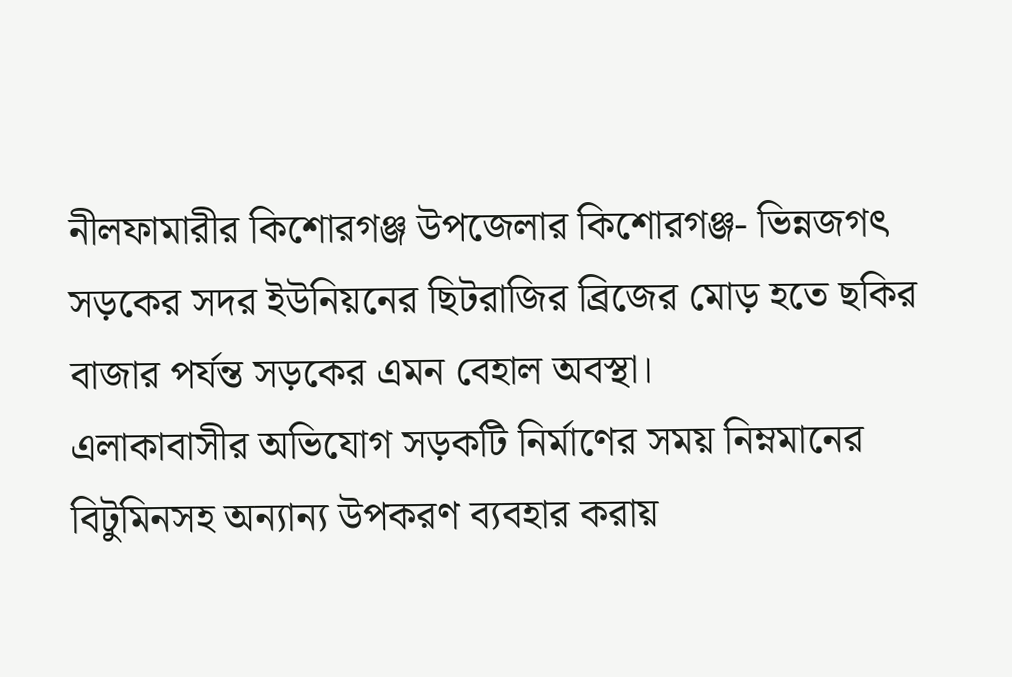নীলফামারীর কিশোরগঞ্জ উপজেলার কিশোরগঞ্জ- ভিন্নজগৎ সড়কের সদর ইউনিয়নের ছিটরাজির ব্রিজের মোড় হতে ছকির বাজার পর্যন্ত সড়কের এমন বেহাল অবস্থা।
এলাকাবাসীর অভিযোগ সড়কটি নির্মাণের সময় নিম্নমানের বিটুমিনসহ অন্যান্য উপকরণ ব্যবহার করায়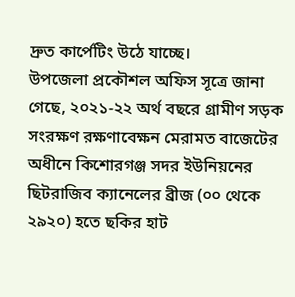দ্রুত কার্পেটিং উঠে যাচ্ছে।
উপজেলা প্রকৌশল অফিস সূত্রে জানা গেছে, ২০২১-২২ অর্থ বছরে গ্রামীণ সড়ক সংরক্ষণ রক্ষণাবেক্ষন মেরামত বাজেটের অধীনে কিশোরগঞ্জ সদর ইউনিয়নের ছিটরাজিব ক্যানেলের ব্রীজ (০০ থেকে ২৯২০) হতে ছকির হাট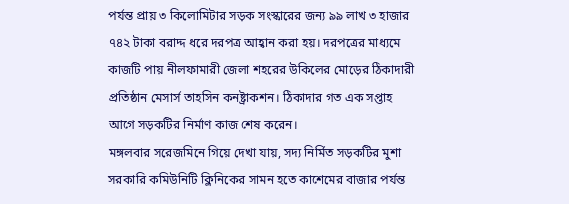পর্যন্ত প্রায় ৩ কিলোমিটার সড়ক সংস্কারের জন্য ৯৯ লাখ ৩ হাজার ৭৪২ টাকা বরাদ্দ ধরে দরপত্র আহ্বান করা হয়। দরপত্রের মাধ্যমে কাজটি পায় নীলফামারী জেলা শহরের উকিলের মোড়ের ঠিকাদারী প্রতিষ্ঠান মেসার্স তাহসিন কনষ্ট্রাকশন। ঠিকাদার গত এক সপ্তাহ আগে সড়কটির নির্মাণ কাজ শেষ করেন।
মঙ্গলবার সরেজমিনে গিয়ে দেখা যায়, সদ্য নির্মিত সড়কটির মুশা সরকারি কমিউনিটি ক্লিনিকের সামন হতে কাশেমের বাজার পর্যন্ত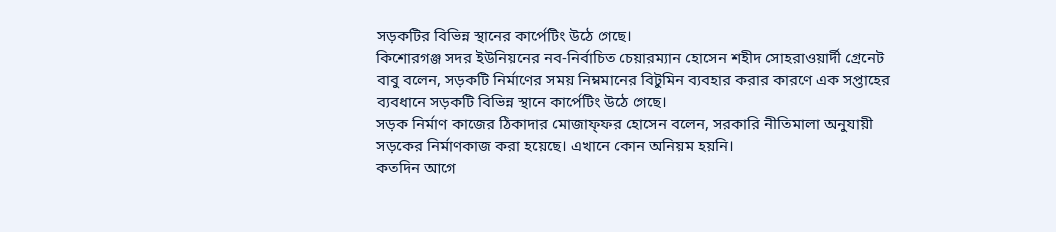সড়কটির বিভিন্ন স্থানের কার্পেটিং উঠে গেছে।
কিশোরগঞ্জ সদর ইউনিয়নের নব-নির্বাচিত চেয়ারম্যান হোসেন শহীদ সোহরাওয়ার্দী গ্রেনেট বাবু বলেন, সড়কটি নির্মাণের সময় নিম্নমানের বিটুমিন ব্যবহার করার কারণে এক সপ্তাহের ব্যবধানে সড়কটি বিভিন্ন স্থানে কার্পেটিং উঠে গেছে।
সড়ক নির্মাণ কাজের ঠিকাদার মোজাফ্ফর হোসেন বলেন, সরকারি নীতিমালা অনুযায়ী সড়কের নির্মাণকাজ করা হয়েছে। এখানে কোন অনিয়ম হয়নি।
কতদিন আগে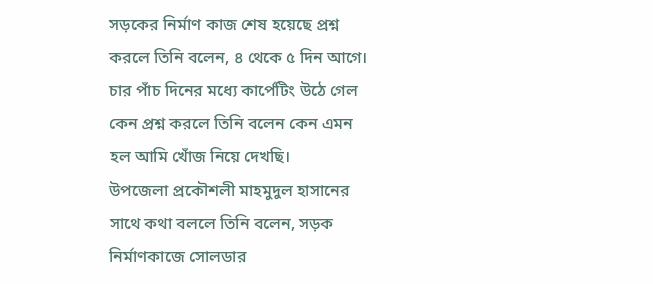সড়কের নির্মাণ কাজ শেষ হয়েছে প্রশ্ন করলে তিনি বলেন, ৪ থেকে ৫ দিন আগে। চার পাঁচ দিনের মধ্যে কার্পেটিং উঠে গেল কেন প্রশ্ন করলে তিনি বলেন কেন এমন হল আমি খোঁজ নিয়ে দেখছি।
উপজেলা প্রকৌশলী মাহমুদুল হাসানের সাথে কথা বললে তিনি বলেন, সড়ক নির্মাণকাজে সোলডার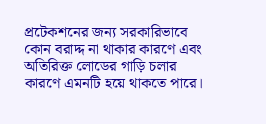প্রটেকশনের জন্য সরকারিভাবে কোন বরাদ্দ না থাকার কারণে এবং অতিরিক্ত লোডের গাড়ি চলার কারণে এমনটি হয়ে থাকতে পারে।